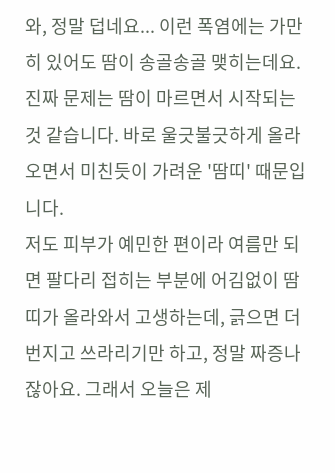와, 정말 덥네요... 이런 폭염에는 가만히 있어도 땀이 송골송골 맺히는데요.
진짜 문제는 땀이 마르면서 시작되는 것 같습니다. 바로 울긋불긋하게 올라오면서 미친듯이 가려운 '땀띠' 때문입니다.
저도 피부가 예민한 편이라 여름만 되면 팔다리 접히는 부분에 어김없이 땀띠가 올라와서 고생하는데, 긁으면 더 번지고 쓰라리기만 하고, 정말 짜증나잖아요. 그래서 오늘은 제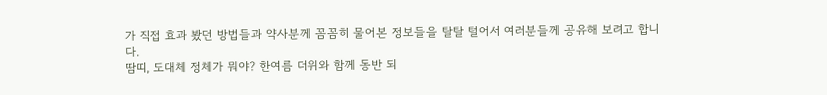가 직접 효과 봤던 방법들과 약사분께 꼼꼼히 물어본 정보들을 탈탈 털어서 여러분들께 공유해 보려고 합니다.
땀띠, 도대체 정체가 뭐야? 한여름 더위와 함께 동반 되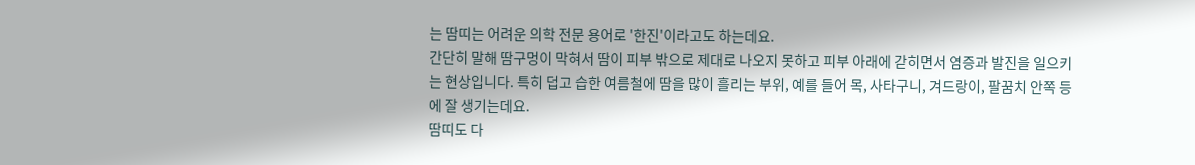는 땀띠는 어려운 의학 전문 용어로 '한진'이라고도 하는데요.
간단히 말해 땀구멍이 막혀서 땀이 피부 밖으로 제대로 나오지 못하고 피부 아래에 갇히면서 염증과 발진을 일으키는 현상입니다. 특히 덥고 습한 여름철에 땀을 많이 흘리는 부위, 예를 들어 목, 사타구니, 겨드랑이, 팔꿈치 안쪽 등에 잘 생기는데요.
땀띠도 다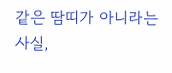같은 땀띠가 아니라는 사실,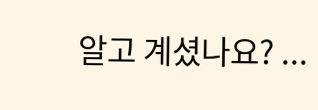알고 계셨나요? ...